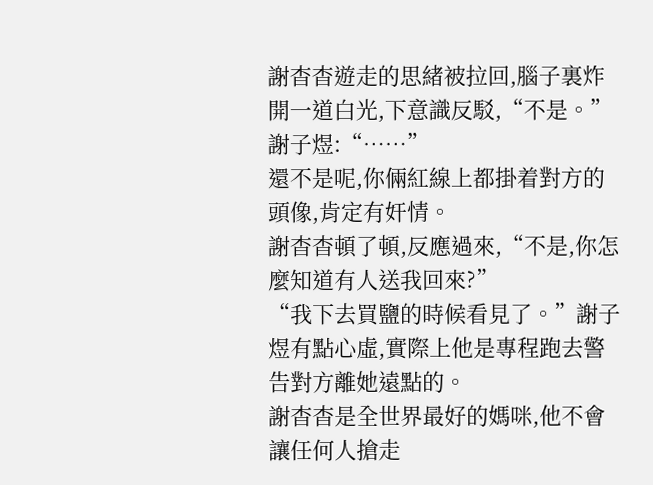謝杳杳遊走的思緒被拉回,腦子裏炸開一道白光,下意識反駁,“不是。”
謝子煜:“……”
還不是呢,你倆紅線上都掛着對方的頭像,肯定有奸情。
謝杳杳頓了頓,反應過來,“不是,你怎麼知道有人送我回來?”
“我下去買鹽的時候看見了。”謝子煜有點心虛,實際上他是專程跑去警告對方離她遠點的。
謝杳杳是全世界最好的媽咪,他不會讓任何人搶走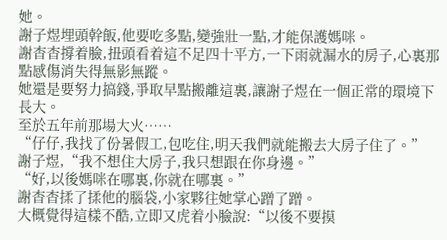她。
謝子煜埋頭幹飯,他要吃多點,變強壯一點,才能保護媽咪。
謝杳杳撐着臉,扭頭看着這不足四十平方,一下雨就漏水的房子,心裏那點感傷消失得無影無蹤。
她還是要努力搞錢,爭取早點搬離這裏,讓謝子煜在一個正常的環境下長大。
至於五年前那場大火……
“仔仔,我找了份暑假工,包吃住,明天我們就能搬去大房子住了。”
謝子煜,“我不想住大房子,我只想跟在你身邊。”
“好,以後媽咪在哪裏,你就在哪裏。”
謝杳杳揉了揉他的腦袋,小家夥往她掌心蹭了蹭。
大概覺得這樣不酷,立即又虎着小臉說:“以後不要摸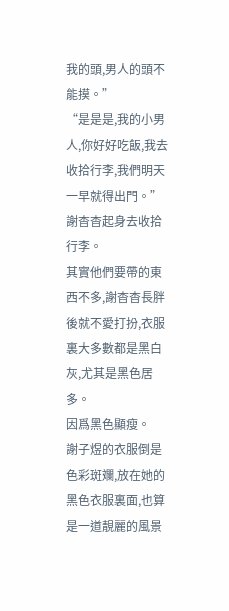我的頭,男人的頭不能摸。”
“是是是,我的小男人,你好好吃飯,我去收拾行李,我們明天一早就得出門。”
謝杳杳起身去收拾行李。
其實他們要帶的東西不多,謝杳杳長胖後就不愛打扮,衣服裏大多數都是黑白灰,尤其是黑色居多。
因爲黑色顯瘦。
謝子煜的衣服倒是色彩斑斕,放在她的黑色衣服裏面,也算是一道靚麗的風景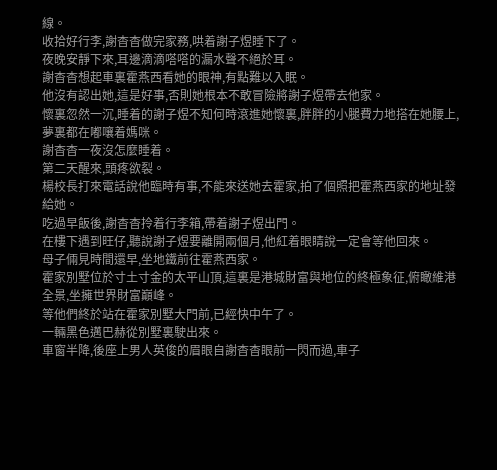線。
收拾好行李,謝杳杳做完家務,哄着謝子煜睡下了。
夜晚安靜下來,耳邊滴滴嗒嗒的漏水聲不絕於耳。
謝杳杳想起車裏霍燕西看她的眼神,有點難以入眠。
他沒有認出她,這是好事,否則她根本不敢冒險將謝子煜帶去他家。
懷裏忽然一沉,睡着的謝子煜不知何時滾進她懷裏,胖胖的小腿費力地搭在她腰上,夢裏都在嘟嚷着媽咪。
謝杳杳一夜沒怎麼睡着。
第二天醒來,頭疼欲裂。
楊校長打來電話說他臨時有事,不能來送她去霍家,拍了個照把霍燕西家的地址發給她。
吃過早飯後,謝杳杳拎着行李箱,帶着謝子煜出門。
在樓下遇到旺仔,聽說謝子煜要離開兩個月,他紅着眼睛說一定會等他回來。
母子倆見時間還早,坐地鐵前往霍燕西家。
霍家別墅位於寸土寸金的太平山頂,這裏是港城財富與地位的終極象征,俯瞰維港全景,坐擁世界財富巔峰。
等他們終於站在霍家別墅大門前,已經快中午了。
一輛黑色邁巴赫從別墅裏駛出來。
車窗半降,後座上男人英俊的眉眼自謝杳杳眼前一閃而過,車子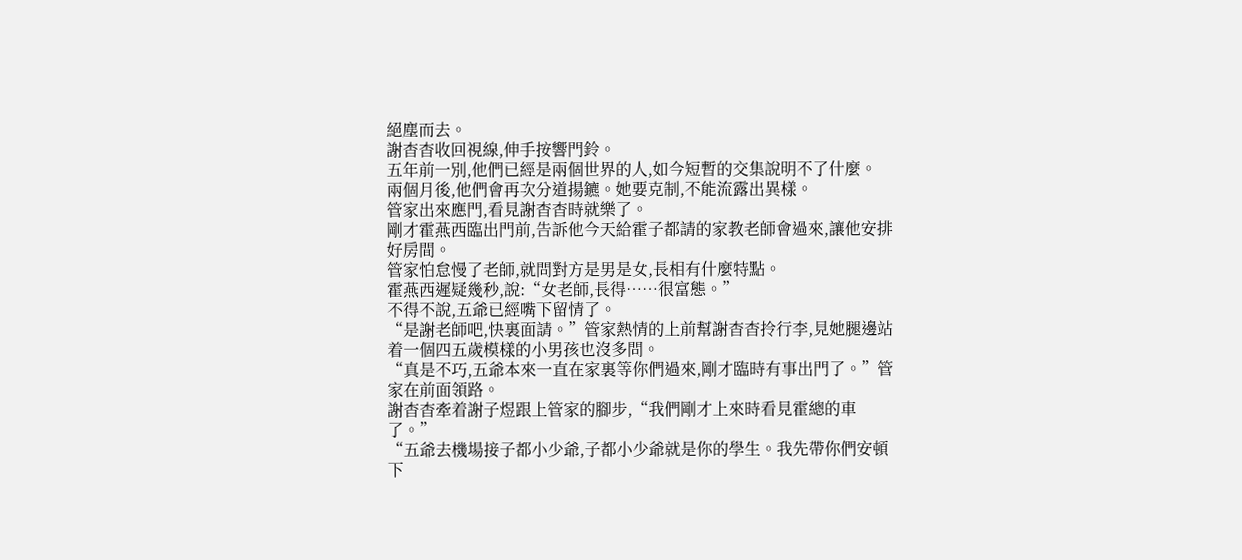絕塵而去。
謝杳杳收回視線,伸手按響門鈴。
五年前一別,他們已經是兩個世界的人,如今短暫的交集說明不了什麼。
兩個月後,他們會再次分道揚鑣。她要克制,不能流露出異樣。
管家出來應門,看見謝杳杳時就樂了。
剛才霍燕西臨出門前,告訴他今天給霍子都請的家教老師會過來,讓他安排好房間。
管家怕怠慢了老師,就問對方是男是女,長相有什麼特點。
霍燕西遲疑幾秒,說:“女老師,長得……很富態。”
不得不說,五爺已經嘴下留情了。
“是謝老師吧,快裏面請。”管家熱情的上前幫謝杳杳拎行李,見她腿邊站着一個四五歲模樣的小男孩也沒多問。
“真是不巧,五爺本來一直在家裏等你們過來,剛才臨時有事出門了。”管家在前面領路。
謝杳杳牽着謝子煜跟上管家的腳步,“我們剛才上來時看見霍總的車了。”
“五爺去機場接子都小少爺,子都小少爺就是你的學生。我先帶你們安頓下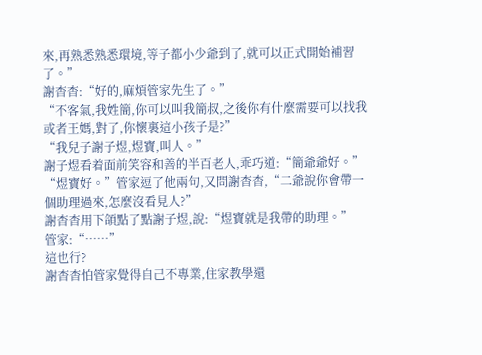來,再熟悉熟悉環境,等子都小少爺到了,就可以正式開始補習了。”
謝杳杳:“好的,麻煩管家先生了。”
“不客氣,我姓簡,你可以叫我簡叔,之後你有什麼需要可以找我或者王媽,對了,你懷裏這小孩子是?”
“我兒子謝子煜,煜寶,叫人。”
謝子煜看着面前笑容和善的半百老人,乖巧道:“簡爺爺好。”
“煜寶好。”管家逗了他兩句,又問謝杳杳,“二爺說你會帶一個助理過來,怎麼沒看見人?”
謝杳杳用下頜點了點謝子煜,說:“煜寶就是我帶的助理。”
管家:“……”
這也行?
謝杳杳怕管家覺得自己不專業,住家教學還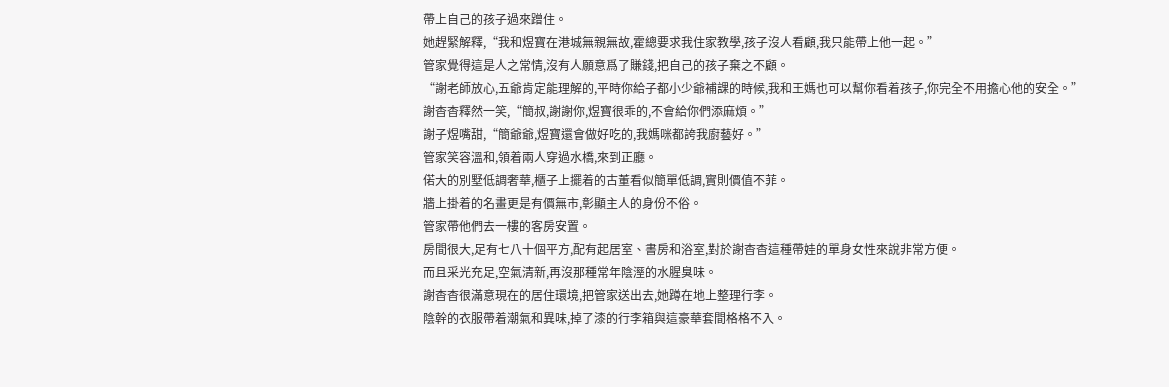帶上自己的孩子過來蹭住。
她趕緊解釋,“我和煜寶在港城無親無故,霍總要求我住家教學,孩子沒人看顧,我只能帶上他一起。”
管家覺得這是人之常情,沒有人願意爲了賺錢,把自己的孩子棄之不顧。
“謝老師放心,五爺肯定能理解的,平時你給子都小少爺補課的時候,我和王媽也可以幫你看着孩子,你完全不用擔心他的安全。”
謝杳杳釋然一笑,“簡叔,謝謝你,煜寶很乖的,不會給你們添麻煩。”
謝子煜嘴甜,“簡爺爺,煜寶還會做好吃的,我媽咪都誇我廚藝好。”
管家笑容溫和,領着兩人穿過水橋,來到正廳。
偌大的別墅低調奢華,櫃子上擺着的古董看似簡單低調,實則價值不菲。
牆上掛着的名畫更是有價無市,彰顯主人的身份不俗。
管家帶他們去一樓的客房安置。
房間很大,足有七八十個平方,配有起居室、書房和浴室,對於謝杳杳這種帶娃的單身女性來說非常方便。
而且采光充足,空氣清新,再沒那種常年陰溼的水腥臭味。
謝杳杳很滿意現在的居住環境,把管家送出去,她蹲在地上整理行李。
陰幹的衣服帶着潮氣和異味,掉了漆的行李箱與這豪華套間格格不入。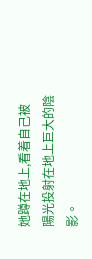她蹲在地上,看着自己被陽光投射在地上巨大的陰影。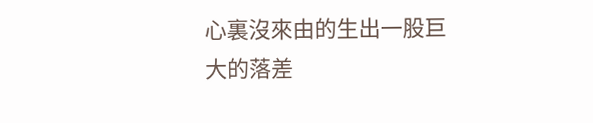心裏沒來由的生出一股巨大的落差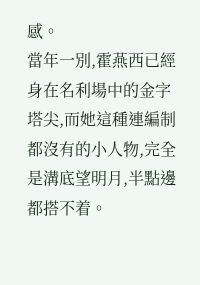感。
當年一別,霍燕西已經身在名利場中的金字塔尖,而她這種連編制都沒有的小人物,完全是溝底望明月,半點邊都搭不着。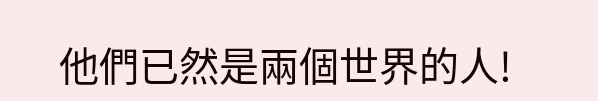他們已然是兩個世界的人!